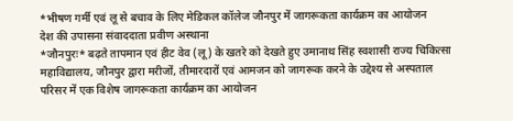*भीषण गर्मी एवं लू से बचाव के लिए मेडिकल कॉलेज जौनपुर में जागरूकता कार्यक्रम का आयोजन
देश की उपासना संवाददाता प्रवीण अस्थाना
*जौनपुरः* बढ़ते तापमान एवं हीट वेव (लू) के खतरे को देखते हुए उमानाथ सिंह स्वशासी राज्य चिकित्सा महाविद्यालय, जौनपुर द्वारा मरीजों, तीमारदारों एवं आमजन को जागरूक करने के उद्देश्य से अस्पताल परिसर में एक विशेष जागरूकता कार्यक्रम का आयोजन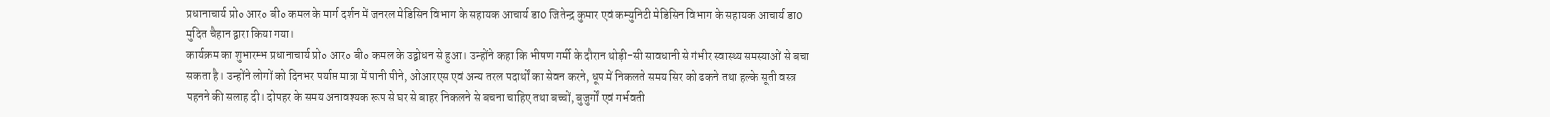प्रधानाचार्य प्रो० आर० बी० कमल के मार्ग दर्शन में जनरल मेडिसिन विभाग के सहायक आचार्य डा0 जितेन्द्र कुमार एवं कम्युनिटी मेडिसिन विभाग के सहायक आचार्य डा0 मुदित चैहान द्वारा किया गया।
कार्यक्रम का शुभारम्भ प्रधानाचार्य प्रो० आर० बी० कमल के उद्बोधन से हुआ। उन्होंने कहा कि भीषण गर्मी के दौरान थोड़ी-सी सावधानी से गंभीर स्वास्थ्य समस्याओं से बचा सकता है। उन्होंने लोगों को दिनभर पर्याप्त मात्रा में पानी पीने, ओआरएस एवं अन्य तरल पदार्थों का सेवन करने, धूप में निकलते समय सिर को ढकने तथा हल्के सूती वस्त्र पहनने की सलाह दी। दोपहर के समय अनावश्यक रूप से घर से बाहर निकलने से बचना चाहिए तथा बच्चों, बुजुर्गों एवं गर्भवती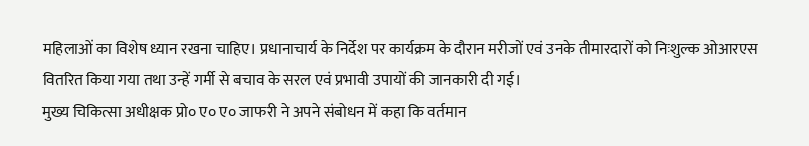महिलाओं का विशेष ध्यान रखना चाहिए। प्रधानाचार्य के निर्देश पर कार्यक्रम के दौरान मरीजों एवं उनके तीमारदारों को निःशुल्क ओआरएस वितरित किया गया तथा उन्हें गर्मी से बचाव के सरल एवं प्रभावी उपायों की जानकारी दी गई।
मुख्य चिकित्सा अधीक्षक प्रो० ए० ए० जाफरी ने अपने संबोधन में कहा कि वर्तमान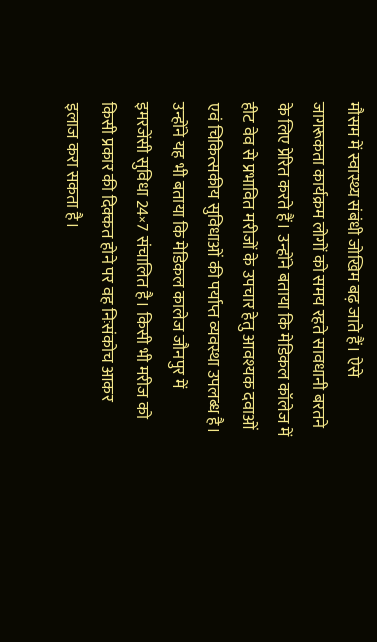मौसम में स्वास्थ्य संबंधी जोखिम बढ़ जाते हैं। ऐसे जागरूकता कार्यक्रम लोगों को समय रहते सावधानी बरतने के लिए प्रेरित करते हैं। उन्होंने बताया कि मेडिकल कॉलेज में हीट वेव से प्रभावित मरीजों के उपचार हेतु आवश्यक दवाओं एवं चिकित्सकीय सुविधाओं की पर्याप्त व्यवस्था उपलब्ध है। उन्होंने यह भी बताया कि मेडिकल कालेज जौनपुर में इमरजेंसी सुविधा 24×7 संचालित है। किसी भी मरीज को किसी प्रकार की दिक्कत होने पर वह निःसंकोच आकर इलाज करा सकता है।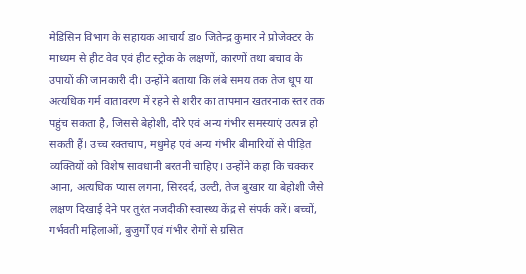मेडिसिन विभाग के सहायक आचार्य डा० जितेन्द्र कुमार ने प्रोजेक्टर के माध्यम से हीट वेव एवं हीट स्ट्रोक के लक्षणों, कारणों तथा बचाव के उपायों की जानकारी दी। उन्होंने बताया कि लंबे समय तक तेज धूप या अत्यधिक गर्म वातावरण में रहने से शरीर का तापमान खतरनाक स्तर तक पहुंच सकता है, जिससे बेहोशी, दौरे एवं अन्य गंभीर समस्याएं उत्पन्न हो सकती हैं। उच्च रक्तचाप, मधुमेह एवं अन्य गंभीर बीमारियों से पीड़ित व्यक्तियों को विशेष सावधानी बरतनी चाहिए। उन्होंने कहा कि चक्कर आना, अत्यधिक प्यास लगना, सिरदर्द, उल्टी, तेज बुखार या बेहोशी जैसे लक्षण दिखाई देने पर तुरंत नजदीकी स्वास्थ्य केंद्र से संपर्क करें। बच्चों, गर्भवती महिलाओं, बुजुर्गों एवं गंभीर रोगों से ग्रसित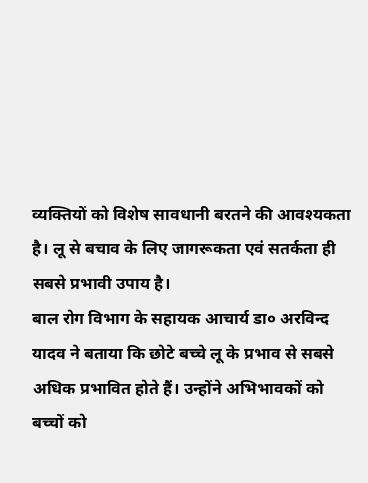व्यक्तियों को विशेष सावधानी बरतने की आवश्यकता है। लू से बचाव के लिए जागरूकता एवं सतर्कता ही सबसे प्रभावी उपाय है।
बाल रोग विभाग के सहायक आचार्य डा० अरविन्द यादव ने बताया कि छोटे बच्चे लू के प्रभाव से सबसे अधिक प्रभावित होते हैं। उन्होंने अभिभावकों को बच्चों को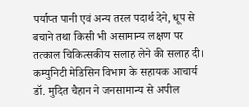पर्याप्त पानी एवं अन्य तरल पदार्थ देने, धूप से बचाने तथा किसी भी असामान्य लक्षण पर तत्काल चिकित्सकीय सलाह लेने की सलाह दी।
कम्युनिटी मेडिसिन विभाग के सहायक आचार्य डॉ. मुदित चैहान ने जनसामान्य से अपील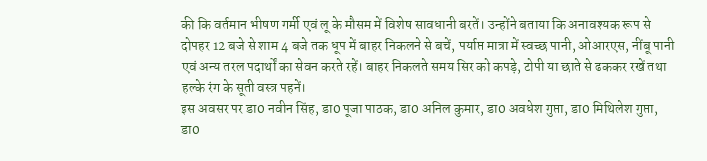की कि वर्तमान भीषण गर्मी एवं लू के मौसम में विशेष सावधानी बरतें। उन्होंने बताया कि अनावश्यक रूप से दोपहर 12 बजे से शाम 4 बजे तक धूप में बाहर निकलने से बचें, पर्याप्त मात्रा में स्वच्छ पानी, ओआरएस, नींबू पानी एवं अन्य तरल पदार्थों का सेवन करते रहें। बाहर निकलते समय सिर को कपड़े, टोपी या छाते से ढककर रखें तथा हल्के रंग के सूती वस्त्र पहनें।
इस अवसर पर डा0 नवीन सिंह, डा0 पूजा पाठक, डा0 अनिल कुमार, डा0 अवधेश गुप्ता, डा0 मिथिलेश गुप्ता, डा0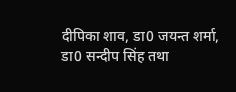दीपिका शाव, डा0 जयन्त शर्मा, डा0 सन्दीप सिंह तथा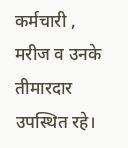कर्मचारी , मरीज व उनके तीमारदार उपस्थित रहे।